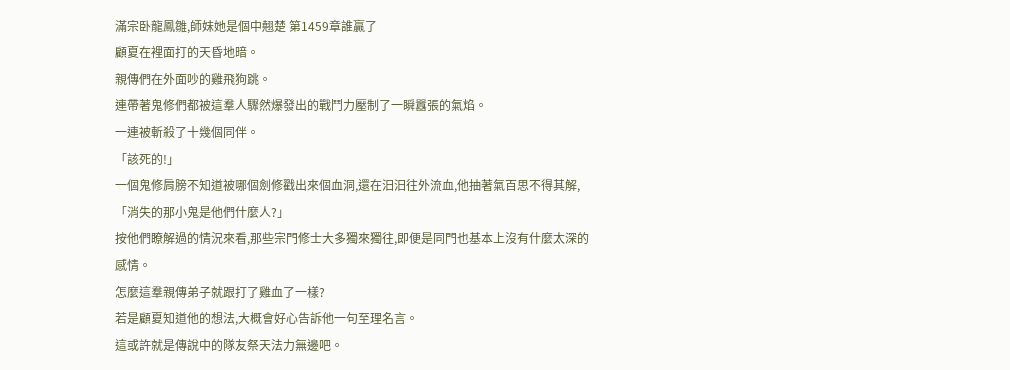滿宗卧龍鳳雛,師妹她是個中翹楚 第1459章誰贏了
顧夏在裡面打的天昏地暗。
親傳們在外面吵的雞飛狗跳。
連帶著鬼修們都被這羣人驟然爆發出的戰鬥力壓制了一瞬囂張的氣焰。
一連被斬殺了十幾個同伴。
「該死的!」
一個鬼修肩膀不知道被哪個劍修戳出來個血洞,還在汩汩往外流血,他抽著氣百思不得其解,「消失的那小鬼是他們什麼人?」
按他們瞭解過的情況來看,那些宗門修士大多獨來獨往,即便是同門也基本上沒有什麼太深的感情。
怎麼這羣親傳弟子就跟打了雞血了一樣?
若是顧夏知道他的想法,大概會好心告訴他一句至理名言。
這或許就是傳說中的隊友祭天法力無邊吧。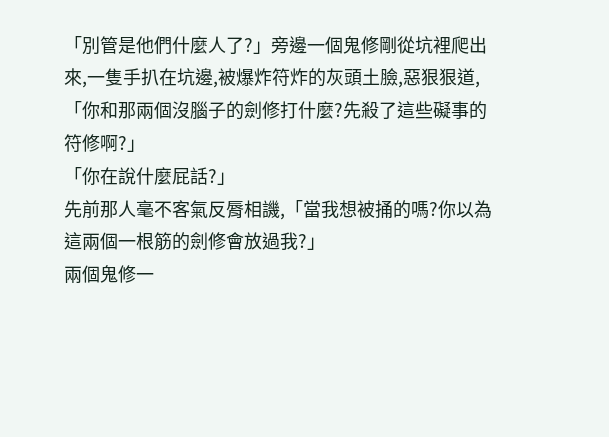「別管是他們什麼人了?」旁邊一個鬼修剛從坑裡爬出來,一隻手扒在坑邊,被爆炸符炸的灰頭土臉,惡狠狠道,「你和那兩個沒腦子的劍修打什麼?先殺了這些礙事的符修啊?」
「你在說什麼屁話?」
先前那人毫不客氣反脣相譏,「當我想被捅的嗎?你以為這兩個一根筋的劍修會放過我?」
兩個鬼修一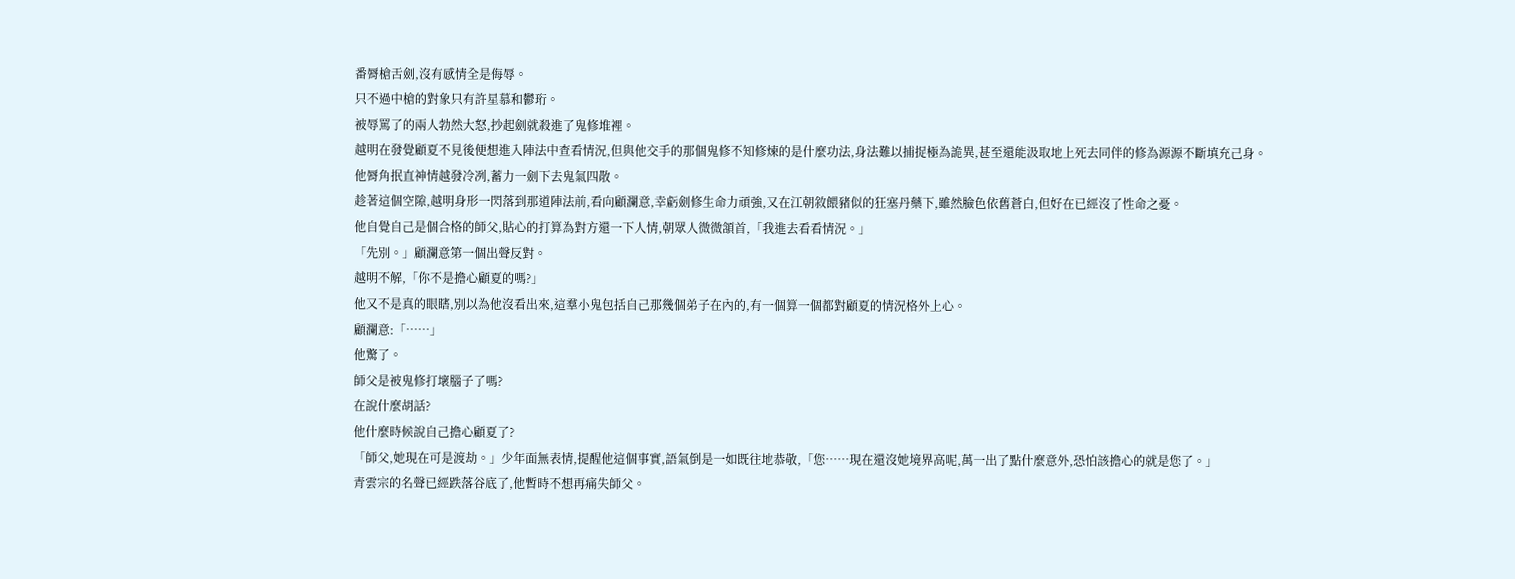番脣槍舌劍,沒有感情全是侮辱。
只不過中槍的對象只有許星慕和鬱珩。
被辱罵了的兩人勃然大怒,抄起劍就殺進了鬼修堆裡。
越明在發覺顧夏不見後便想進入陣法中查看情況,但與他交手的那個鬼修不知修煉的是什麼功法,身法難以捕捉極為詭異,甚至還能汲取地上死去同伴的修為源源不斷填充己身。
他脣角抿直神情越發冷冽,蓄力一劍下去鬼氣四散。
趁著這個空隙,越明身形一閃落到那道陣法前,看向顧瀾意,幸虧劍修生命力頑強,又在江朝敘餵豬似的狂塞丹藥下,雖然臉色依舊蒼白,但好在已經沒了性命之憂。
他自覺自己是個合格的師父,貼心的打算為對方還一下人情,朝眾人微微頷首,「我進去看看情況。」
「先別。」顧瀾意第一個出聲反對。
越明不解,「你不是擔心顧夏的嗎?」
他又不是真的眼瞎,別以為他沒看出來,這羣小鬼包括自己那幾個弟子在內的,有一個算一個都對顧夏的情況格外上心。
顧瀾意:「……」
他驚了。
師父是被鬼修打壞腦子了嗎?
在說什麼胡話?
他什麼時候說自己擔心顧夏了?
「師父,她現在可是渡劫。」少年面無表情,提醒他這個事實,語氣倒是一如既往地恭敬,「您……現在還沒她境界高呢,萬一出了點什麼意外,恐怕該擔心的就是您了。」
青雲宗的名聲已經跌落谷底了,他暫時不想再痛失師父。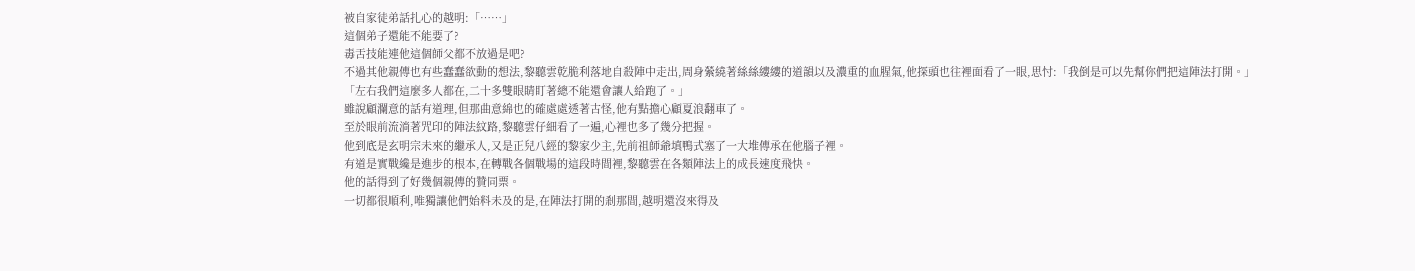被自家徒弟話扎心的越明:「……」
這個弟子還能不能要了?
毒舌技能連他這個師父都不放過是吧?
不過其他親傳也有些蠢蠢欲動的想法,黎聽雲乾脆利落地自殺陣中走出,周身縈繞著絲絲縷縷的道韻以及濃重的血腥氣,他探頭也往裡面看了一眼,思忖:「我倒是可以先幫你們把這陣法打開。」
「左右我們這麼多人都在,二十多雙眼睛盯著總不能還會讓人給跑了。」
雖說顧瀾意的話有道理,但那曲意綿也的確處處透著古怪,他有點擔心顧夏浪翻車了。
至於眼前流淌著咒印的陣法紋路,黎聽雲仔細看了一遍,心裡也多了幾分把握。
他到底是玄明宗未來的繼承人,又是正兒八經的黎家少主,先前祖師爺填鴨式塞了一大堆傳承在他腦子裡。
有道是實戰纔是進步的根本,在轉戰各個戰場的這段時間裡,黎聽雲在各類陣法上的成長速度飛快。
他的話得到了好幾個親傳的贊同票。
一切都很順利,唯獨讓他們始料未及的是,在陣法打開的剎那間,越明還沒來得及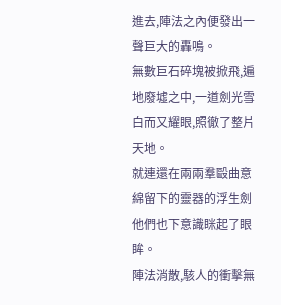進去,陣法之內便發出一聲巨大的轟鳴。
無數巨石碎塊被掀飛,遍地廢墟之中,一道劍光雪白而又耀眼,照徹了整片天地。
就連還在兩兩羣毆曲意綿留下的靈器的浮生劍他們也下意識眯起了眼眸。
陣法消散,駭人的衝擊無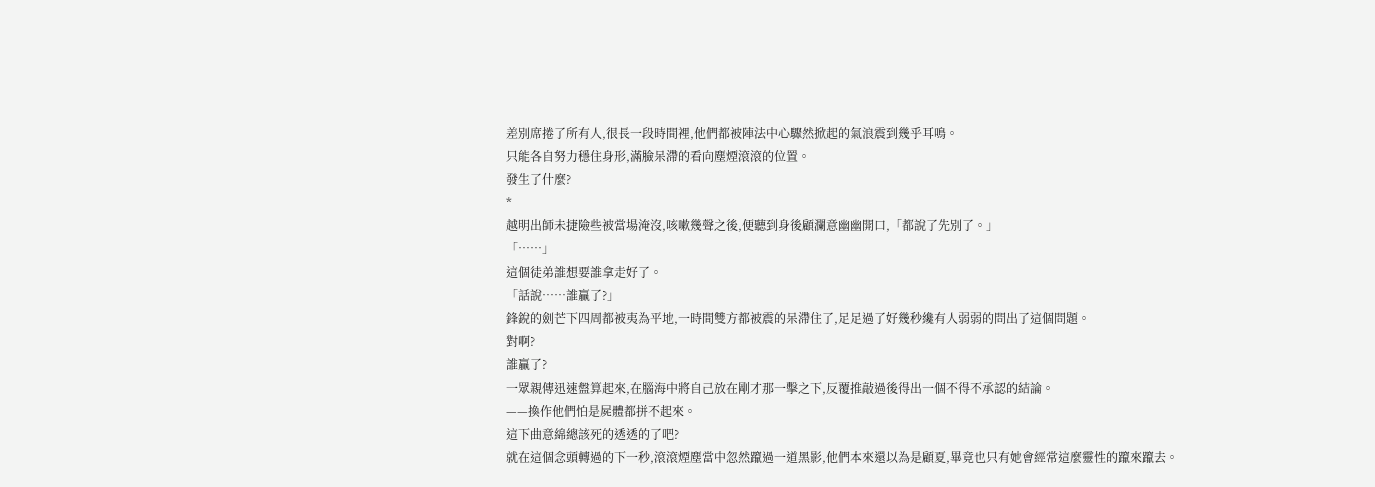差別席捲了所有人,很長一段時間裡,他們都被陣法中心驟然掀起的氣浪震到幾乎耳鳴。
只能各自努力穩住身形,滿臉呆滯的看向塵煙滾滾的位置。
發生了什麼?
*
越明出師未捷險些被當場淹沒,咳嗽幾聲之後,便聽到身後顧瀾意幽幽開口,「都說了先別了。」
「……」
這個徒弟誰想要誰拿走好了。
「話說……誰贏了?」
鋒銳的劍芒下四周都被夷為平地,一時間雙方都被震的呆滯住了,足足過了好幾秒纔有人弱弱的問出了這個問題。
對啊?
誰贏了?
一眾親傳迅速盤算起來,在腦海中將自己放在剛才那一擊之下,反覆推敲過後得出一個不得不承認的結論。
——換作他們怕是屍體都拼不起來。
這下曲意綿總該死的透透的了吧?
就在這個念頭轉過的下一秒,滾滾煙塵當中忽然躥過一道黑影,他們本來還以為是顧夏,畢竟也只有她會經常這麼靈性的躥來躥去。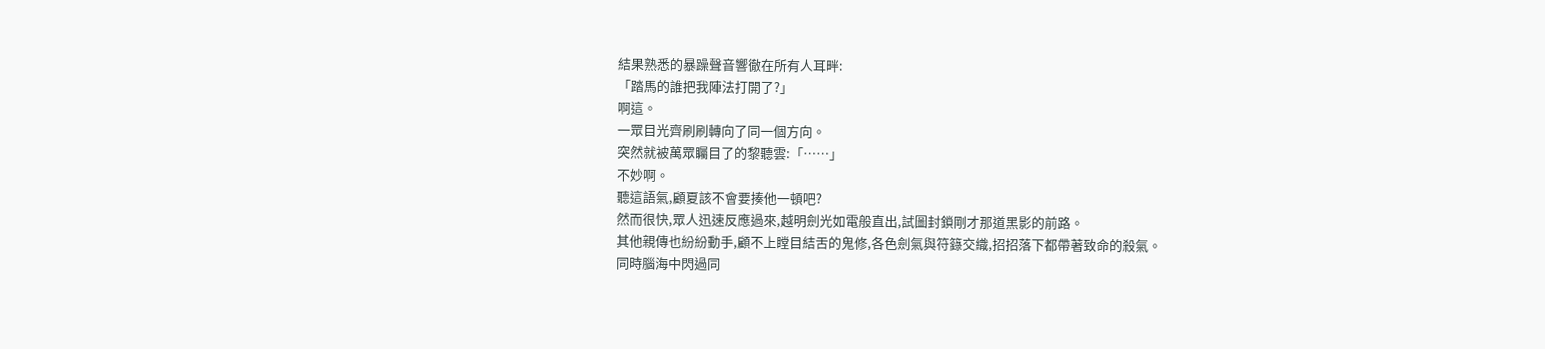結果熟悉的暴躁聲音響徹在所有人耳畔:
「踏馬的誰把我陣法打開了?」
啊這。
一眾目光齊刷刷轉向了同一個方向。
突然就被萬眾矚目了的黎聽雲:「……」
不妙啊。
聽這語氣,顧夏該不會要揍他一頓吧?
然而很快,眾人迅速反應過來,越明劍光如電般直出,試圖封鎖剛才那道黑影的前路。
其他親傳也紛紛動手,顧不上瞠目結舌的鬼修,各色劍氣與符籙交織,招招落下都帶著致命的殺氣。
同時腦海中閃過同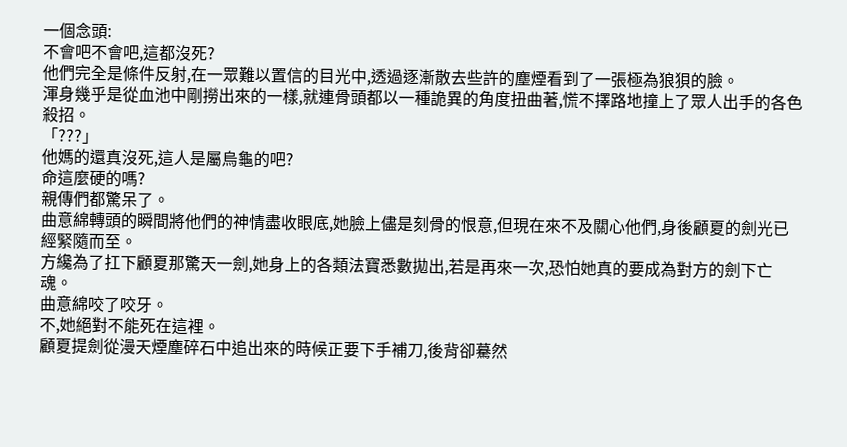一個念頭:
不會吧不會吧,這都沒死?
他們完全是條件反射,在一眾難以置信的目光中,透過逐漸散去些許的塵煙看到了一張極為狼狽的臉。
渾身幾乎是從血池中剛撈出來的一樣,就連骨頭都以一種詭異的角度扭曲著,慌不擇路地撞上了眾人出手的各色殺招。
「???」
他媽的還真沒死,這人是屬烏龜的吧?
命這麼硬的嗎?
親傳們都驚呆了。
曲意綿轉頭的瞬間將他們的神情盡收眼底,她臉上儘是刻骨的恨意,但現在來不及關心他們,身後顧夏的劍光已經緊隨而至。
方纔為了扛下顧夏那驚天一劍,她身上的各類法寶悉數拋出,若是再來一次,恐怕她真的要成為對方的劍下亡魂。
曲意綿咬了咬牙。
不,她絕對不能死在這裡。
顧夏提劍從漫天煙塵碎石中追出來的時候正要下手補刀,後背卻驀然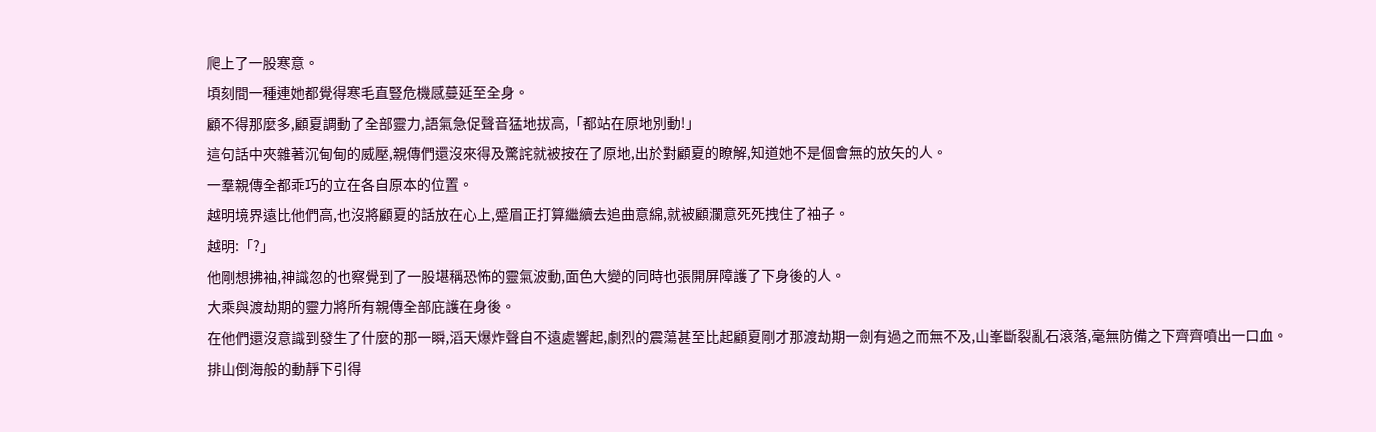爬上了一股寒意。
頃刻間一種連她都覺得寒毛直豎危機感蔓延至全身。
顧不得那麼多,顧夏調動了全部靈力,語氣急促聲音猛地拔高,「都站在原地別動!」
這句話中夾雜著沉甸甸的威壓,親傳們還沒來得及驚詫就被按在了原地,出於對顧夏的瞭解,知道她不是個會無的放矢的人。
一羣親傳全都乖巧的立在各自原本的位置。
越明境界遠比他們高,也沒將顧夏的話放在心上,蹙眉正打算繼續去追曲意綿,就被顧瀾意死死拽住了袖子。
越明:「?」
他剛想拂袖,神識忽的也察覺到了一股堪稱恐怖的靈氣波動,面色大變的同時也張開屏障護了下身後的人。
大乘與渡劫期的靈力將所有親傳全部庇護在身後。
在他們還沒意識到發生了什麼的那一瞬,滔天爆炸聲自不遠處響起,劇烈的震蕩甚至比起顧夏剛才那渡劫期一劍有過之而無不及,山峯斷裂亂石滾落,毫無防備之下齊齊噴出一口血。
排山倒海般的動靜下引得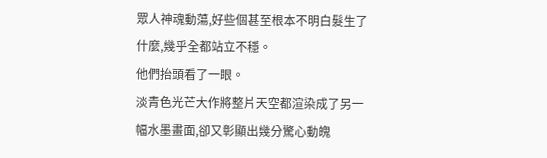眾人神魂動蕩,好些個甚至根本不明白髮生了什麼,幾乎全都站立不穩。
他們抬頭看了一眼。
淡青色光芒大作將整片天空都渲染成了另一幅水墨畫面,卻又彰顯出幾分驚心動魄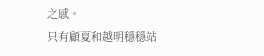之感。
只有顧夏和越明穩穩站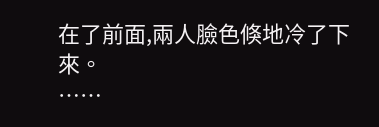在了前面,兩人臉色倏地冷了下來。
……